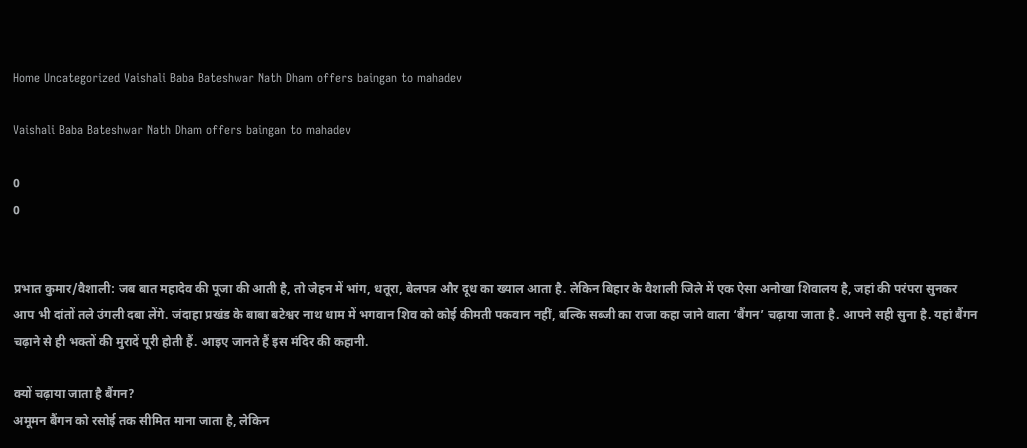Home Uncategorized Vaishali Baba Bateshwar Nath Dham offers baingan to mahadev

Vaishali Baba Bateshwar Nath Dham offers baingan to mahadev

0
0


प्रभात कुमार/वैशाली: जब बात महादेव की पूजा की आती है, तो जेहन में भांग, धतूरा, बेलपत्र और दूध का ख्याल आता है. लेकिन बिहार के वैशाली जिले में एक ऐसा अनोखा शिवालय है, जहां की परंपरा सुनकर आप भी दांतों तले उंगली दबा लेंगे. जंदाहा प्रखंड के बाबा बटेश्वर नाथ धाम में भगवान शिव को कोई कीमती पकवान नहीं, बल्कि सब्जी का राजा कहा जाने वाला ‘बैंगन’ चढ़ाया जाता है. आपने सही सुना है. यहां बैंगन चढ़ाने से ही भक्तों की मुरादें पूरी होती हैं. आइए जानते हैं इस मंदिर की कहानी.

क्यों चढ़ाया जाता है बैंगन?
अमूमन बैंगन को रसोई तक सीमित माना जाता है, लेकिन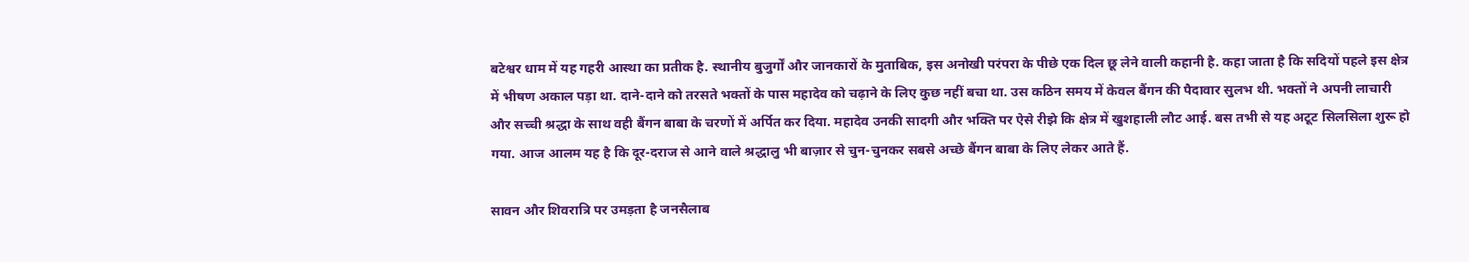बटेश्वर धाम में यह गहरी आस्था का प्रतीक है. स्थानीय बुजुर्गों और जानकारों के मुताबिक, इस अनोखी परंपरा के पीछे एक दिल छू लेने वाली कहानी है. कहा जाता है कि सदियों पहले इस क्षेत्र में भीषण अकाल पड़ा था. दाने-दाने को तरसते भक्तों के पास महादेव को चढ़ाने के लिए कुछ नहीं बचा था. उस कठिन समय में केवल बैंगन की पैदावार सुलभ थी. भक्तों ने अपनी लाचारी और सच्ची श्रद्धा के साथ वही बैंगन बाबा के चरणों में अर्पित कर दिया. महादेव उनकी सादगी और भक्ति पर ऐसे रीझे कि क्षेत्र में खुशहाली लौट आई. बस तभी से यह अटूट सिलसिला शुरू हो गया. आज आलम यह है कि दूर-दराज से आने वाले श्रद्धालु भी बाज़ार से चुन-चुनकर सबसे अच्छे बैंगन बाबा के लिए लेकर आते हैं.

सावन और शिवरात्रि पर उमड़ता है जनसैलाब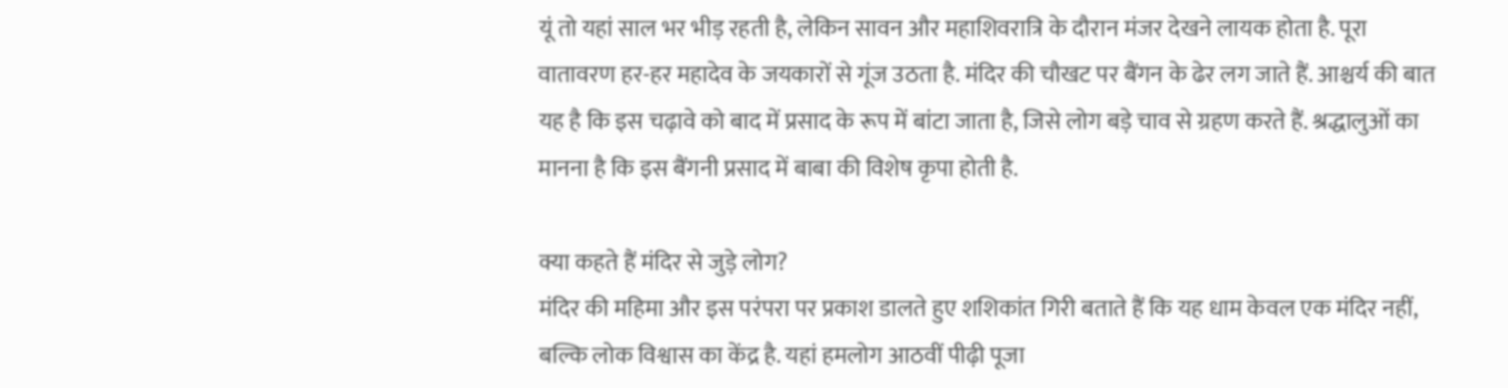यूं तो यहां साल भर भीड़ रहती है, लेकिन सावन और महाशिवरात्रि के दौरान मंजर देखने लायक होता है. पूरा वातावरण हर-हर महादेव के जयकारों से गूंज उठता है. मंदिर की चौखट पर बैंगन के ढेर लग जाते हैं. आश्चर्य की बात यह है कि इस चढ़ावे को बाद में प्रसाद के रूप में बांटा जाता है, जिसे लोग बड़े चाव से ग्रहण करते हैं. श्रद्धालुओं का मानना है कि इस बैंगनी प्रसाद में बाबा की विशेष कृपा होती है.

क्या कहते हैं मंदिर से जुड़े लोग?
मंदिर की महिमा और इस परंपरा पर प्रकाश डालते हुए शशिकांत गिरी बताते हैं कि यह धाम केवल एक मंदिर नहीं, बल्कि लोक विश्वास का केंद्र है. यहां हमलोग आठवीं पीढ़ी पूजा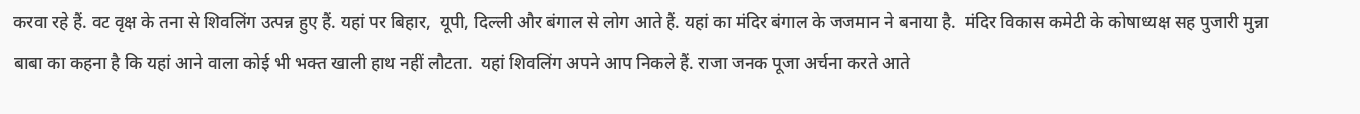करवा रहे हैं. वट वृक्ष के तना से शिवलिंग उत्पन्न हुए हैं. यहां पर बिहार,  यूपी, दिल्ली और बंगाल से लोग आते हैं. यहां का मंदिर बंगाल के जजमान ने बनाया है.  मंदिर विकास कमेटी के कोषाध्यक्ष सह पुजारी मुन्ना बाबा का कहना है कि यहां आने वाला कोई भी भक्त खाली हाथ नहीं लौटता.  यहां शिवलिंग अपने आप निकले हैं. राजा जनक पूजा अर्चना करते आते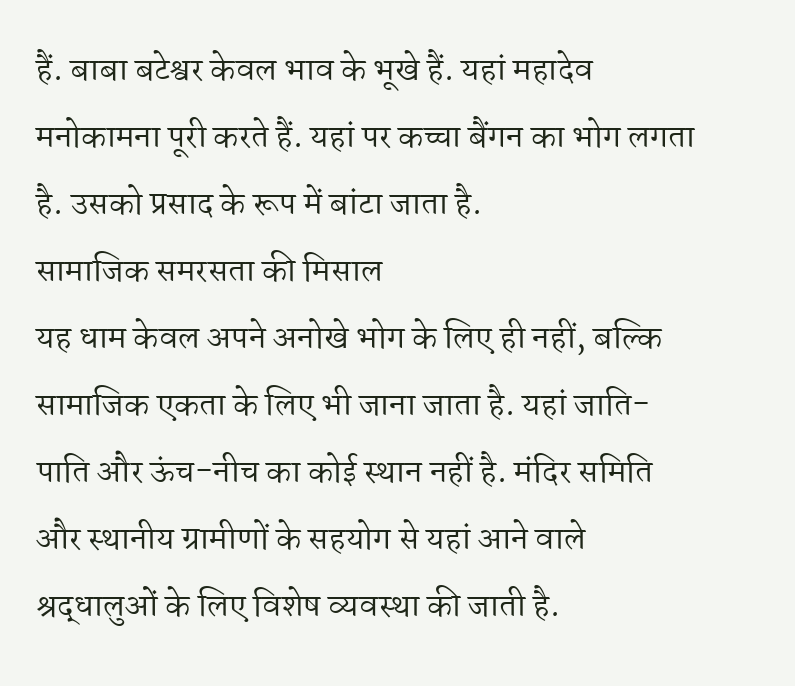हैं. बाबा बटेश्वर केवल भाव के भूखे हैं. यहां महादेव मनोकामना पूरी करते हैं. यहां पर कच्चा बैंगन का भोग लगता है. उसको प्रसाद के रूप में बांटा जाता है.
सामाजिक समरसता की मिसाल
यह धाम केवल अपने अनोखे भोग के लिए ही नहीं, बल्कि सामाजिक एकता के लिए भी जाना जाता है. यहां जाति-पाति और ऊंच-नीच का कोई स्थान नहीं है. मंदिर समिति और स्थानीय ग्रामीणों के सहयोग से यहां आने वाले श्रद्धालुओं के लिए विशेष व्यवस्था की जाती है.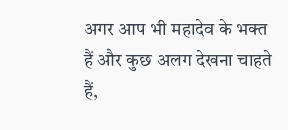अगर आप भी महादेव के भक्त हैं और कुछ अलग देखना चाहते हैं,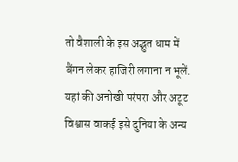तो वैशाली के इस अद्भुत धाम में बैंगन लेकर हाजिरी लगाना न भूलें. यहां की अनोखी परंपरा और अटूट विश्वास वाकई इसे दुनिया के अन्य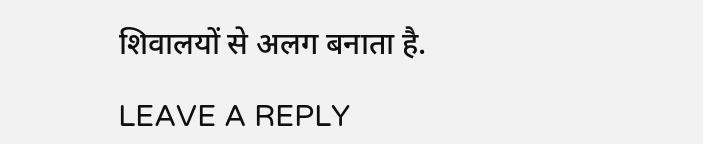शिवालयों से अलग बनाता है.

LEAVE A REPLY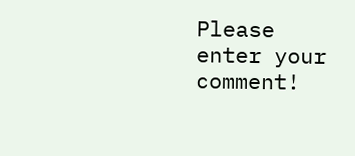Please enter your comment!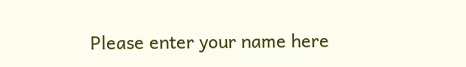Please enter your name here